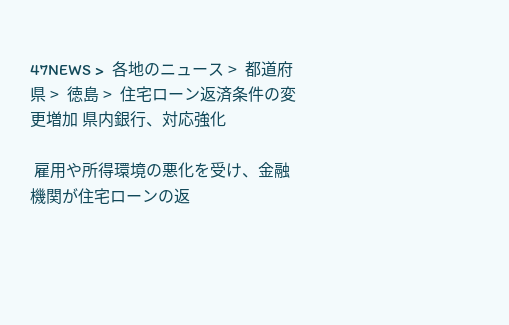47NEWS >  各地のニュース >  都道府県 >  徳島 >  住宅ローン返済条件の変更増加 県内銀行、対応強化

 雇用や所得環境の悪化を受け、金融機関が住宅ローンの返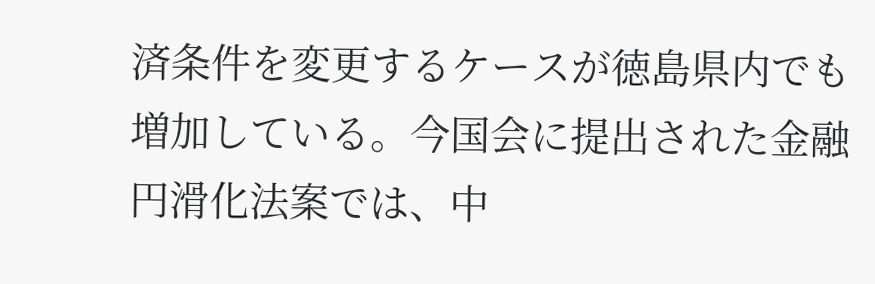済条件を変更するケースが徳島県内でも増加している。今国会に提出された金融円滑化法案では、中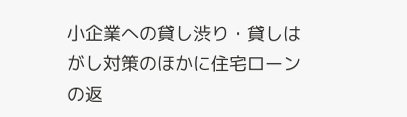小企業への貸し渋り・貸しはがし対策のほかに住宅ローンの返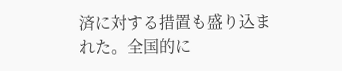済に対する措置も盛り込まれた。全国的に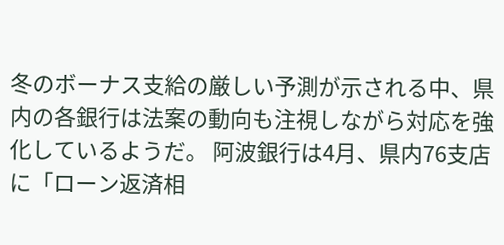冬のボーナス支給の厳しい予測が示される中、県内の各銀行は法案の動向も注視しながら対応を強化しているようだ。 阿波銀行は4月、県内76支店に「ローン返済相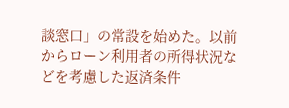談窓口」の常設を始めた。以前からローン利用者の所得状況などを考慮した返済条件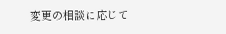変更の相談に応じて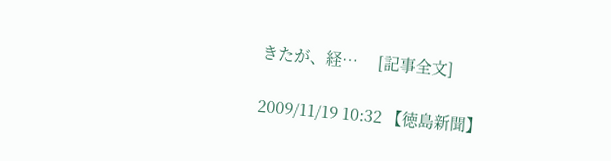きたが、経…     [記事全文]

2009/11/19 10:32 【徳島新聞】